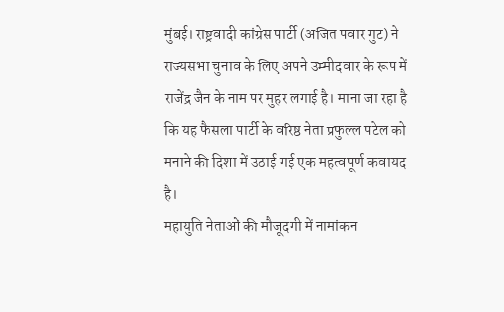मुंबई। राष्ट्रवादी कांग्रेस पार्टी (अजित पवार गुट) ने राज्यसभा चुनाव के लिए अपने उम्मीदवार के रूप में राजेंद्र जैन के नाम पर मुहर लगाई है। माना जा रहा है कि यह फैसला पार्टी के वरिष्ठ नेता प्रफुल्ल पटेल को मनाने की दिशा में उठाई गई एक महत्वपूर्ण कवायद है।
महायुति नेताओं की मौजूदगी में नामांकन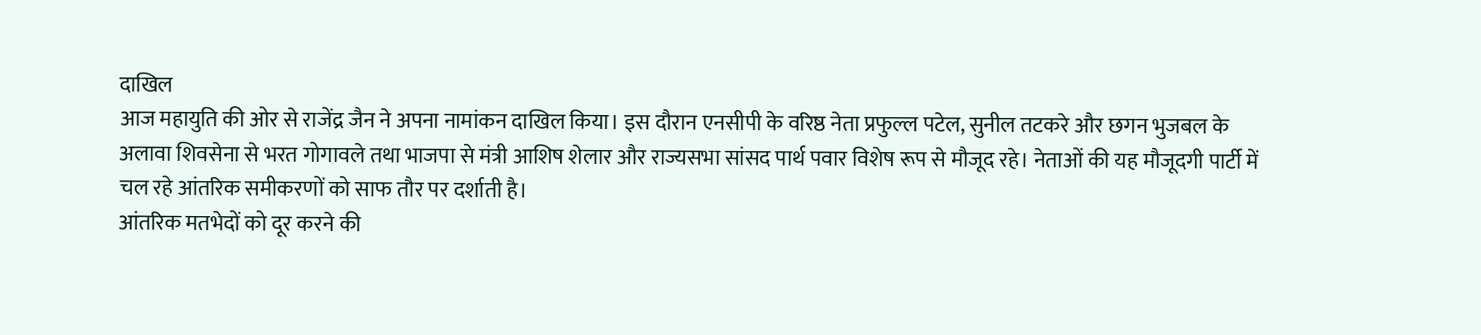दाखिल
आज महायुति की ओर से राजेंद्र जैन ने अपना नामांकन दाखिल किया। इस दौरान एनसीपी के वरिष्ठ नेता प्रफुल्ल पटेल, सुनील तटकरे और छगन भुजबल के अलावा शिवसेना से भरत गोगावले तथा भाजपा से मंत्री आशिष शेलार और राज्यसभा सांसद पार्थ पवार विशेष रूप से मौजूद रहे। नेताओं की यह मौजूदगी पार्टी में चल रहे आंतरिक समीकरणों को साफ तौर पर दर्शाती है।
आंतरिक मतभेदों को दूर करने की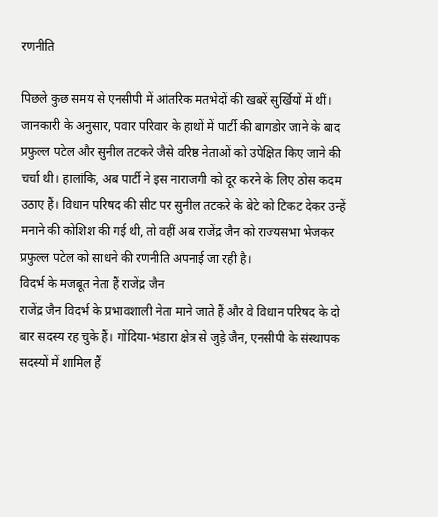रणनीति

पिछले कुछ समय से एनसीपी में आंतरिक मतभेदों की खबरें सुर्खियों में थीं। जानकारी के अनुसार, पवार परिवार के हाथों में पार्टी की बागडोर जाने के बाद प्रफुल्ल पटेल और सुनील तटकरे जैसे वरिष्ठ नेताओं को उपेक्षित किए जाने की चर्चा थी। हालांकि, अब पार्टी ने इस नाराजगी को दूर करने के लिए ठोस कदम उठाए हैं। विधान परिषद की सीट पर सुनील तटकरे के बेटे को टिकट देकर उन्हें मनाने की कोशिश की गई थी, तो वहीं अब राजेंद्र जैन को राज्यसभा भेजकर प्रफुल्ल पटेल को साधने की रणनीति अपनाई जा रही है।
विदर्भ के मजबूत नेता हैं राजेंद्र जैन
राजेंद्र जैन विदर्भ के प्रभावशाली नेता माने जाते हैं और वे विधान परिषद के दो बार सदस्य रह चुके हैं। गोंदिया-भंडारा क्षेत्र से जुड़े जैन, एनसीपी के संस्थापक सदस्यों में शामिल हैं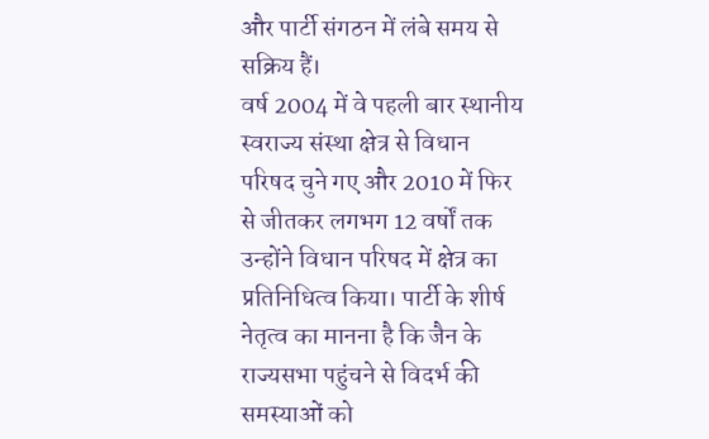और पार्टी संगठन में लंबे समय से सक्रिय हैं।
वर्ष 2004 में वे पहली बार स्थानीय स्वराज्य संस्था क्षेत्र से विधान परिषद चुने गए और 2010 में फिर से जीतकर लगभग 12 वर्षों तक उन्होंने विधान परिषद में क्षेत्र का प्रतिनिधित्व किया। पार्टी के शीर्ष नेतृत्व का मानना है कि जैन के राज्यसभा पहुंचने से विदर्भ की समस्याओं को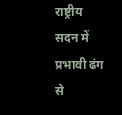राष्ट्रीय सदन में प्रभावी ढंग से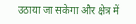उठाया जा सकेगा और क्षेत्र में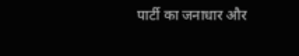पार्टी का जनाधार और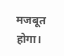मजबूत होगा।